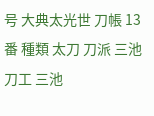号 大典太光世 刀帳 13番 種類 太刀 刀派 三池 刀工 三池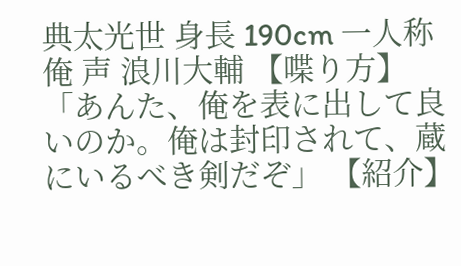典太光世 身長 190cm 一人称 俺 声 浪川大輔 【喋り方】 「あんた、俺を表に出して良いのか。俺は封印されて、蔵にいるべき剣だぞ」 【紹介】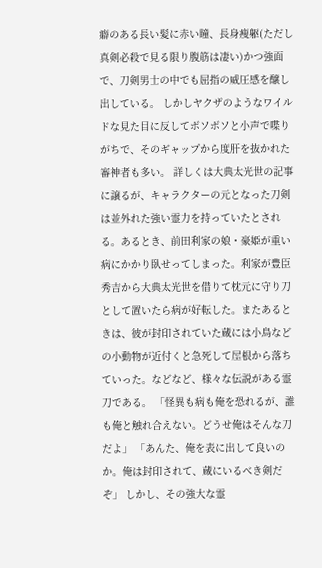癖のある長い髪に赤い瞳、長身痩躯(ただし真剣必殺で見る限り腹筋は凄い)かつ強面で、刀剣男士の中でも屈指の威圧感を醸し出している。 しかしヤクザのようなワイルドな見た目に反してボソボソと小声で喋りがちで、そのギャップから度肝を抜かれた審神者も多い。 詳しくは大典太光世の記事に譲るが、キャラクターの元となった刀剣は並外れた強い霊力を持っていたとされる。あるとき、前田利家の娘・豪姫が重い病にかかり臥せってしまった。利家が豊臣秀吉から大典太光世を借りて枕元に守り刀として置いたら病が好転した。またあるときは、彼が封印されていた蔵には小鳥などの小動物が近付くと急死して屋根から落ちていった。などなど、様々な伝説がある霊刀である。 「怪異も病も俺を恐れるが、誰も俺と触れ合えない。どうせ俺はそんな刀だよ」 「あんた、俺を表に出して良いのか。俺は封印されて、蔵にいるべき剣だぞ」 しかし、その強大な霊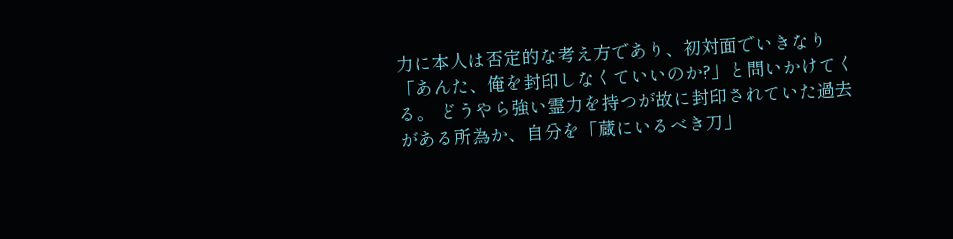力に本人は否定的な考え方であり、初対面でいきなり「あんた、俺を封印しなくていいのか?」と問いかけてくる。 どうやら強い霊力を持つが故に封印されていた過去がある所為か、自分を「蔵にいるべき刀」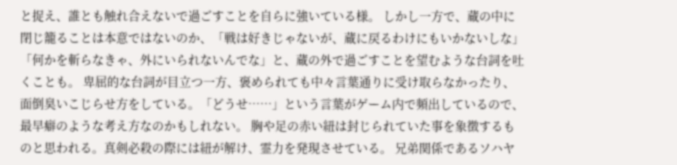と捉え、誰とも触れ合えないで過ごすことを自らに強いている様。 しかし一方で、蔵の中に閉じ籠ることは本意ではないのか、「戦は好きじゃないが、蔵に戻るわけにもいかないしな」「何かを斬らなきゃ、外にいられないんでな」と、蔵の外で過ごすことを望むような台詞を吐くことも。 卑屈的な台詞が目立つ一方、褒められても中々言葉通りに受け取らなかったり、面倒臭いこじらせ方をしている。「どうせ……」という言葉がゲーム内で頻出しているので、最早癖のような考え方なのかもしれない。 胸や足の赤い紐は封じられていた事を象徴するものと思われる。真剣必殺の際には紐が解け、霊力を発現させている。 兄弟関係であるソハヤ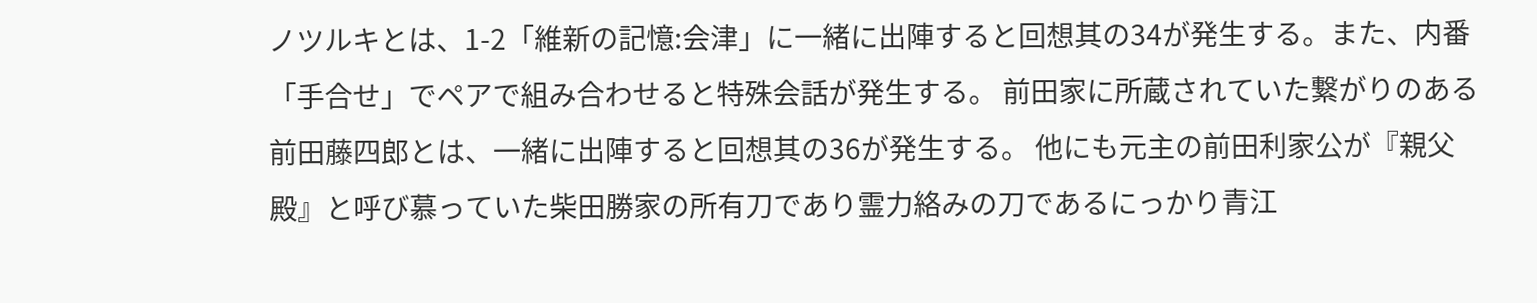ノツルキとは、1-2「維新の記憶:会津」に一緒に出陣すると回想其の34が発生する。また、内番「手合せ」でペアで組み合わせると特殊会話が発生する。 前田家に所蔵されていた繋がりのある前田藤四郎とは、一緒に出陣すると回想其の36が発生する。 他にも元主の前田利家公が『親父殿』と呼び慕っていた柴田勝家の所有刀であり霊力絡みの刀であるにっかり青江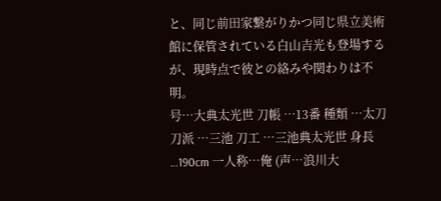と、同じ前田家繋がりかつ同じ県立美術館に保管されている白山吉光も登場するが、現時点で彼との絡みや関わりは不明。
号…大典太光世 刀帳 …13番 種類 …太刀 刀派 …三池 刀工 …三池典太光世 身長 …190cm 一人称…俺 (声…浪川大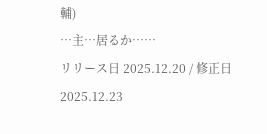輔)
…主…居るか……
リリース日 2025.12.20 / 修正日 2025.12.23